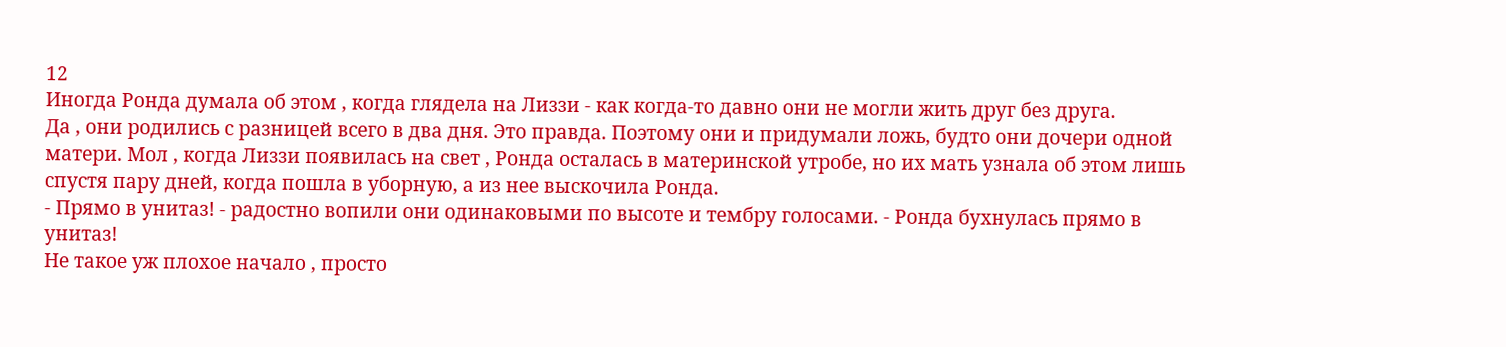12
Иногда Ронда думала об этом , когда глядела на Лиззи - как когда-то давно они не могли жить друг без друга.
Да , они родились с разницей всего в два дня. Это правда. Поэтому они и придумали ложь, будто они дочери одной матери. Мол , когда Лиззи появилась на свет , Ронда осталась в материнской утробе, но их мать узнала об этом лишь спустя пару дней, когда пошла в уборную, а из нее выскочила Ронда.
- Прямо в унитаз! - радостно вопили они одинаковыми по высоте и тембру голосами. - Ронда бухнулась прямо в унитаз!
Не такое уж плохое начало , просто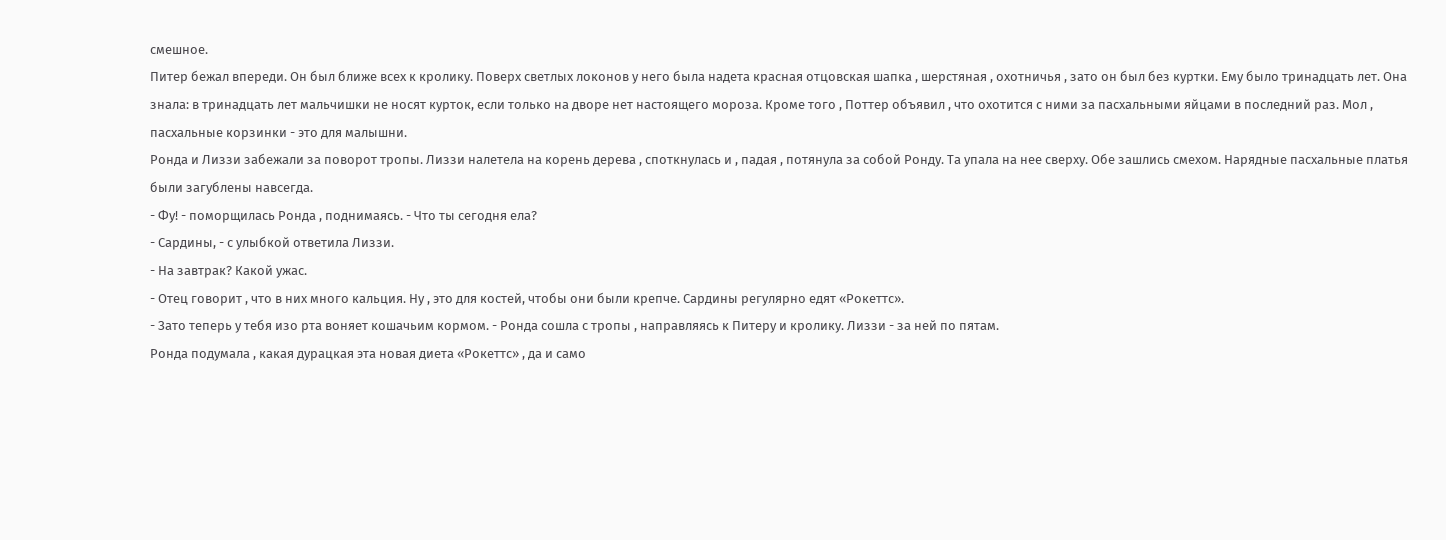смешное.
Питер бежал впереди. Он был ближе всех к кролику. Поверх светлых локонов у него была надета красная отцовская шапка , шерстяная , охотничья , зато он был без куртки. Ему было тринадцать лет. Она знала: в тринадцать лет мальчишки не носят курток, если только на дворе нет настоящего мороза. Кроме того , Поттер объявил , что охотится с ними за пасхальными яйцами в последний раз. Мол , пасхальные корзинки - это для малышни.
Ронда и Лиззи забежали за поворот тропы. Лиззи налетела на корень дерева , споткнулась и , падая , потянула за собой Ронду. Та упала на нее сверху. Обе зашлись смехом. Нарядные пасхальные платья были загублены навсегда.
- Фу! - поморщилась Ронда , поднимаясь. - Что ты сегодня ела?
- Сардины, - с улыбкой ответила Лиззи.
- На завтрак? Какой ужас.
- Отец говорит , что в них много кальция. Ну , это для костей, чтобы они были крепче. Сардины регулярно едят «Рокеттс».
- Зато теперь у тебя изо рта воняет кошачьим кормом. - Ронда сошла с тропы , направляясь к Питеру и кролику. Лиззи - за ней по пятам.
Ронда подумала , какая дурацкая эта новая диета «Рокеттс» , да и само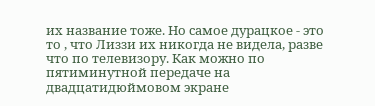их название тоже. Но самое дурацкое - это то , что Лиззи их никогда не видела, разве что по телевизору. Как можно по пятиминутной передаче на двадцатидюймовом экране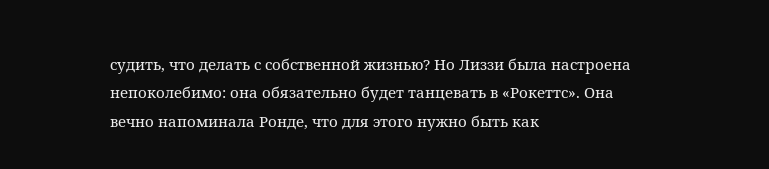судить, что делать с собственной жизнью? Но Лиззи была настроена непоколебимо: она обязательно будет танцевать в «Рокеттс». Она вечно напоминала Ронде, что для этого нужно быть как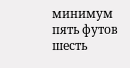минимум пять футов шесть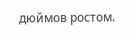дюймов ростом.